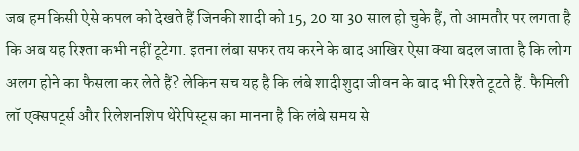जब हम किसी ऐसे कपल को देखते हैं जिनकी शादी को 15, 20 या 30 साल हो चुके हैं, तो आमतौर पर लगता है कि अब यह रिश्ता कभी नहीं टूटेगा. इतना लंबा सफर तय करने के बाद आखिर ऐसा क्या बदल जाता है कि लोग अलग होने का फैसला कर लेते हैं? लेकिन सच यह है कि लंबे शादीशुदा जीवन के बाद भी रिश्ते टूटते हैं. फैमिली लॉ एक्सपर्ट्स और रिलेशनशिप थेरेपिस्ट्स का मानना है कि लंबे समय से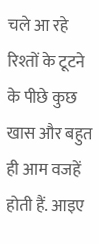चले आ रहे रिश्तों के टूटने के पीछे कुछ खास और बहुत ही आम वजहें होती हैं. आइए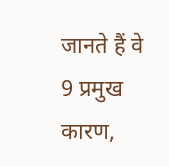जानते हैं वे 9 प्रमुख कारण,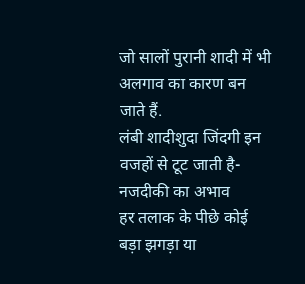जो सालों पुरानी शादी में भी अलगाव का कारण बन जाते हैं.
लंबी शादीशुदा जिंदगी इन वजहों से टूट जाती है-
नजदीकी का अभाव
हर तलाक के पीछे कोई बड़ा झगड़ा या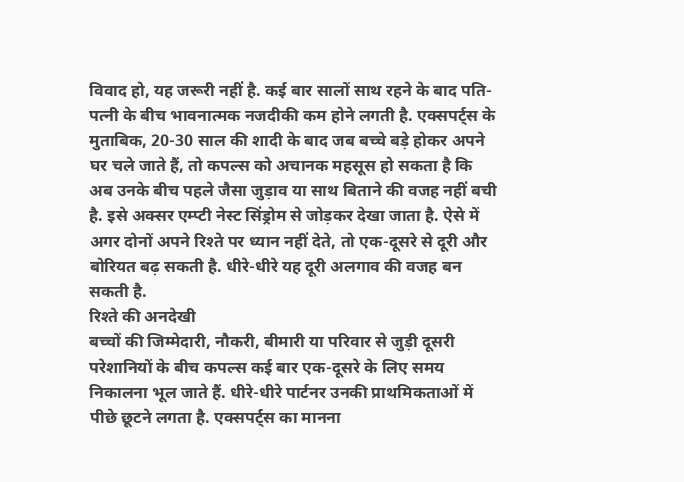विवाद हो, यह जरूरी नहीं है. कई बार सालों साथ रहने के बाद पति-पत्नी के बीच भावनात्मक नजदीकी कम होने लगती है. एक्सपर्ट्स के मुताबिक, 20-30 साल की शादी के बाद जब बच्चे बड़े होकर अपने घर चले जाते हैं, तो कपल्स को अचानक महसूस हो सकता है कि अब उनके बीच पहले जैसा जुड़ाव या साथ बिताने की वजह नहीं बची है. इसे अक्सर एम्प्टी नेस्ट सिंड्रोम से जोड़कर देखा जाता है. ऐसे में अगर दोनों अपने रिश्ते पर ध्यान नहीं देते, तो एक-दूसरे से दूरी और बोरियत बढ़ सकती है. धीरे-धीरे यह दूरी अलगाव की वजह बन सकती है.
रिश्ते की अनदेखी
बच्चों की जिम्मेदारी, नौकरी, बीमारी या परिवार से जुड़ी दूसरी परेशानियों के बीच कपल्स कई बार एक-दूसरे के लिए समय निकालना भूल जाते हैं. धीरे-धीरे पार्टनर उनकी प्राथमिकताओं में पीछे छूटने लगता है. एक्सपर्ट्स का मानना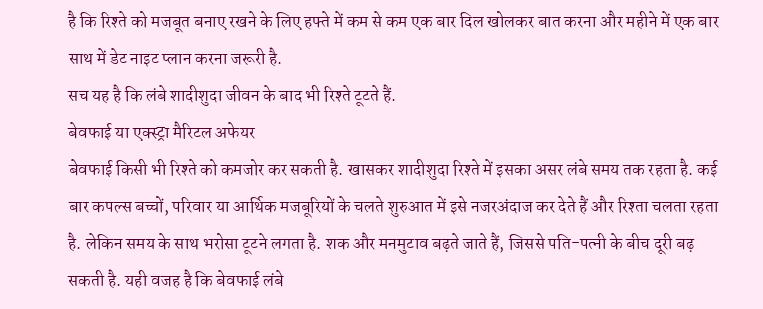है कि रिश्ते को मजबूत बनाए रखने के लिए हफ्ते में कम से कम एक बार दिल खोलकर बात करना और महीने में एक बार साथ में डेट नाइट प्लान करना जरूरी है.
सच यह है कि लंबे शादीशुदा जीवन के बाद भी रिश्ते टूटते हैं.
बेवफाई या एक्स्ट्रा मैरिटल अफेयर
बेवफाई किसी भी रिश्ते को कमजोर कर सकती है. खासकर शादीशुदा रिश्ते में इसका असर लंबे समय तक रहता है. कई बार कपल्स बच्चों, परिवार या आर्थिक मजबूरियों के चलते शुरुआत में इसे नजरअंदाज कर देते हैं और रिश्ता चलता रहता है. लेकिन समय के साथ भरोसा टूटने लगता है. शक और मनमुटाव बढ़ते जाते हैं, जिससे पति-पत्नी के बीच दूरी बढ़ सकती है. यही वजह है कि बेवफाई लंबे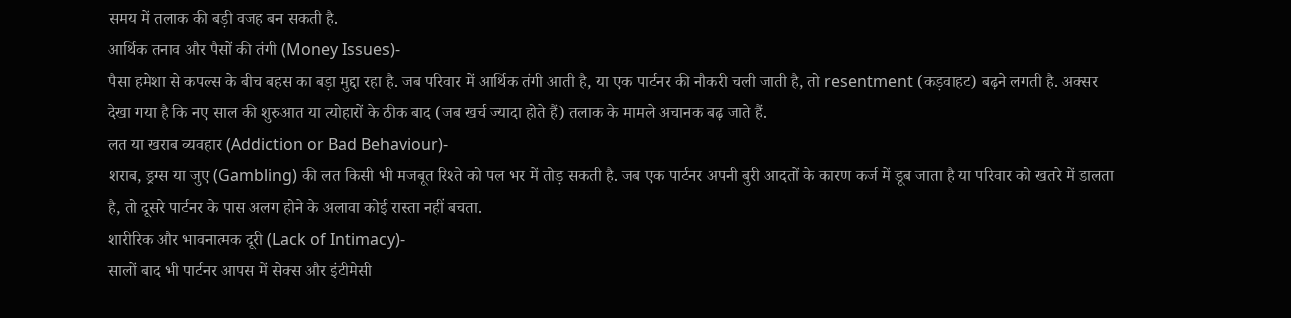समय में तलाक की बड़ी वजह बन सकती है.
आर्थिक तनाव और पैसों की तंगी (Money Issues)-
पैसा हमेशा से कपल्स के बीच बहस का बड़ा मुद्दा रहा है. जब परिवार में आर्थिक तंगी आती है, या एक पार्टनर की नौकरी चली जाती है, तो resentment (कड़वाहट) बढ़ने लगती है. अक्सर देखा गया है कि नए साल की शुरुआत या त्योहारों के ठीक बाद (जब खर्च ज्यादा होते हैं) तलाक के मामले अचानक बढ़ जाते हैं.
लत या खराब व्यवहार (Addiction or Bad Behaviour)-
शराब, ड्रग्स या जुए (Gambling) की लत किसी भी मजबूत रिश्ते को पल भर में तोड़ सकती है. जब एक पार्टनर अपनी बुरी आदतों के कारण कर्ज में डूब जाता है या परिवार को खतरे में डालता है, तो दूसरे पार्टनर के पास अलग होने के अलावा कोई रास्ता नहीं बचता.
शारीरिक और भावनात्मक दूरी (Lack of Intimacy)-
सालों बाद भी पार्टनर आपस में सेक्स और इंटीमेसी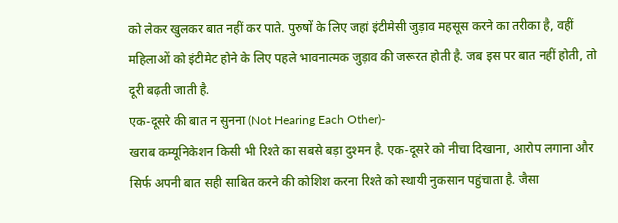को लेकर खुलकर बात नहीं कर पाते. पुरुषों के लिए जहां इंटीमेसी जुड़ाव महसूस करने का तरीका है, वहीं महिलाओं को इंटीमेट होने के लिए पहले भावनात्मक जुड़ाव की जरूरत होती है. जब इस पर बात नहीं होती, तो दूरी बढ़ती जाती है.
एक-दूसरे की बात न सुनना (Not Hearing Each Other)-
खराब कम्यूनिकेशन किसी भी रिश्ते का सबसे बड़ा दुश्मन है. एक-दूसरे को नीचा दिखाना, आरोप लगाना और सिर्फ अपनी बात सही साबित करने की कोशिश करना रिश्ते को स्थायी नुकसान पहुंचाता है. जैसा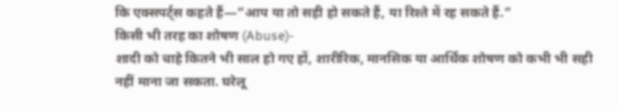कि एक्सपर्ट्स कहते हैं—”आप या तो सही हो सकते हैं, या रिश्ते में रह सकते हैं.”
किसी भी तरह का शोषण (Abuse)-
शादी को चाहे कितने भी साल हो गए हों, शारीरिक, मानसिक या आर्थिक शोषण को कभी भी सही नहीं माना जा सकता. घरेलू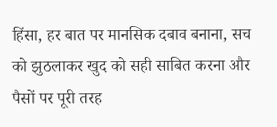हिंसा, हर बात पर मानसिक दबाव बनाना, सच को झुठलाकर खुद को सही साबित करना और पैसों पर पूरी तरह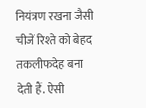नियंत्रण रखना जैसी चीजें रिश्ते को बेहद तकलीफदेह बना देती हैं. ऐसी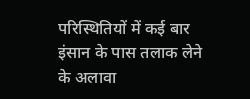परिस्थितियों में कई बार इंसान के पास तलाक लेने के अलावा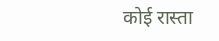कोई रास्ता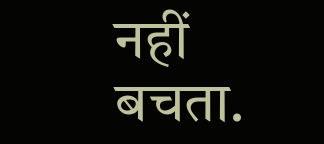नहीं बचता.